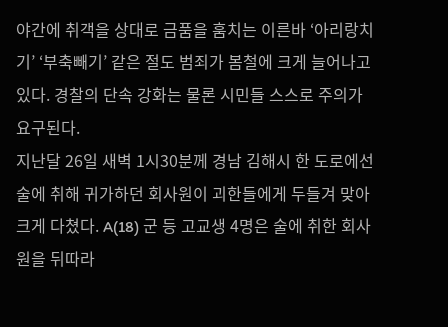야간에 취객을 상대로 금품을 훔치는 이른바 ‘아리랑치기’ ‘부축빼기’ 같은 절도 범죄가 봄철에 크게 늘어나고 있다. 경찰의 단속 강화는 물론 시민들 스스로 주의가 요구된다.
지난달 26일 새벽 1시30분께 경남 김해시 한 도로에선 술에 취해 귀가하던 회사원이 괴한들에게 두들겨 맞아 크게 다쳤다. A(18) 군 등 고교생 4명은 술에 취한 회사원을 뒤따라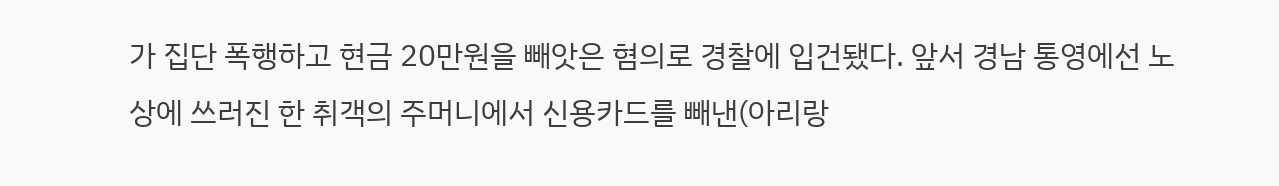가 집단 폭행하고 현금 20만원을 빼앗은 혐의로 경찰에 입건됐다. 앞서 경남 통영에선 노상에 쓰러진 한 취객의 주머니에서 신용카드를 빼낸(아리랑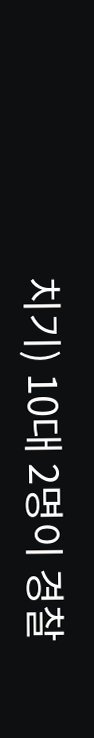치기) 10대 2명이 경찰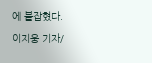에 붙잡혔다.
이지웅 기자/